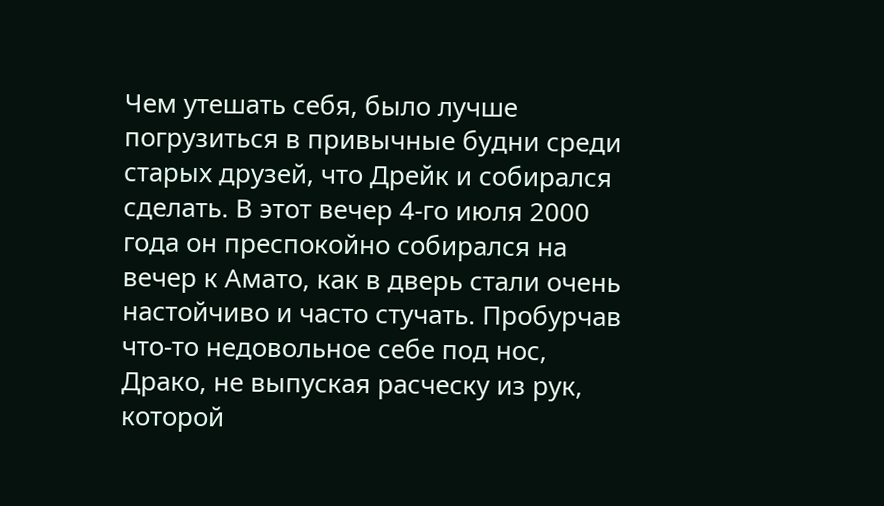Чем утешать себя, было лучше погрузиться в привычные будни среди старых друзей, что Дрейк и собирался сделать. В этот вечер 4-го июля 2000 года он преспокойно собирался на вечер к Амато, как в дверь стали очень настойчиво и часто стучать. Пробурчав что-то недовольное себе под нос, Драко, не выпуская расческу из рук, которой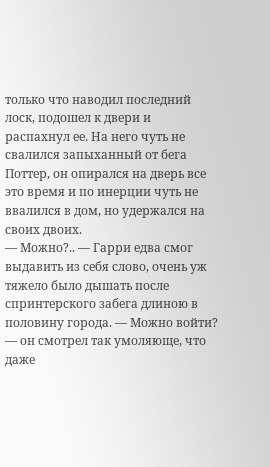только что наводил последний лоск, подошел к двери и распахнул ее. На него чуть не свалился запыханный от бега Поттер, он опирался на дверь все это время и по инерции чуть не ввалился в дом, но удержался на своих двоих.
— Можно?.. — Гарри едва смог выдавить из себя слово, очень уж тяжело было дышать после спринтерского забега длиною в половину города. — Можно войти? — он смотрел так умоляюще, что даже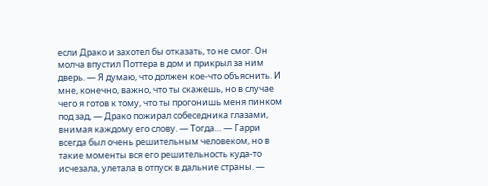если Драко и захотел бы отказать, то не смог. Он молча впустил Поттера в дом и прикрыл за ним дверь. — Я думаю, что должен кое-что объяснить. И мне, конечно, важно, что ты скажешь, но в случае чего я готов к тому, что ты прогонишь меня пинком под зад, — Драко пожирал собеседника глазами, внимая каждому его слову. — Тогда… — Гарри всегда был очень решительным человеком, но в такие моменты вся его решительность куда-то исчезала, улетала в отпуск в дальние страны. —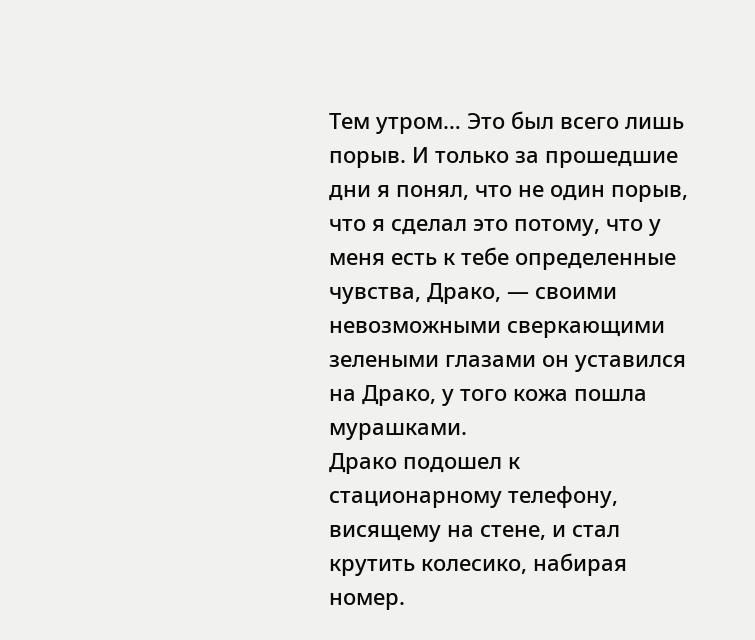Тем утром… Это был всего лишь порыв. И только за прошедшие дни я понял, что не один порыв, что я сделал это потому, что у меня есть к тебе определенные чувства, Драко, — своими невозможными сверкающими зелеными глазами он уставился на Драко, у того кожа пошла мурашками.
Драко подошел к стационарному телефону, висящему на стене, и стал крутить колесико, набирая номер.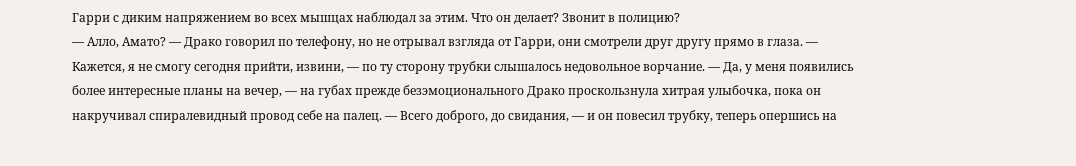Гарри с диким напряжением во всех мышцах наблюдал за этим. Что он делает? Звонит в полицию?
— Алло, Амато? — Драко говорил по телефону, но не отрывал взгляда от Гарри, они смотрели друг другу прямо в глаза. — Кажется, я не смогу сегодня прийти, извини, — по ту сторону трубки слышалось недовольное ворчание. — Да, у меня появились более интересные планы на вечер, — на губах прежде безэмоционального Драко проскользнула хитрая улыбочка, пока он накручивал спиралевидный провод себе на палец. — Всего доброго, до свидания, — и он повесил трубку, теперь опершись на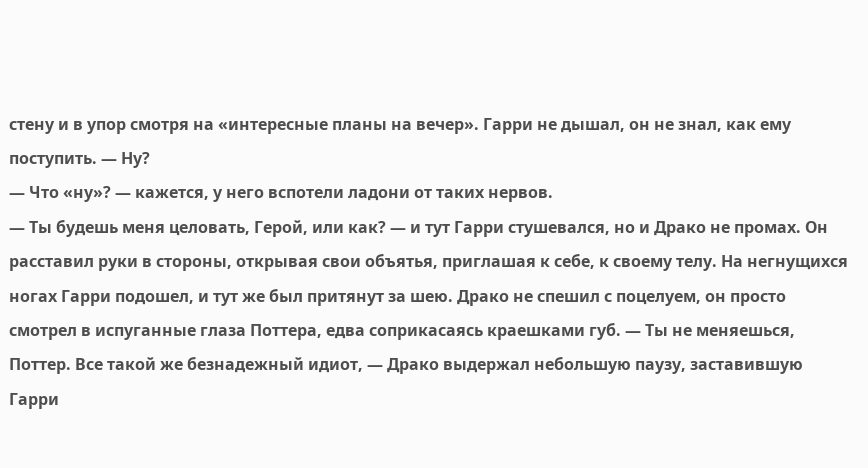стену и в упор смотря на «интересные планы на вечер». Гарри не дышал, он не знал, как ему поступить. — Ну?
— Что «ну»? — кажется, у него вспотели ладони от таких нервов.
— Ты будешь меня целовать, Герой, или как? — и тут Гарри стушевался, но и Драко не промах. Он расставил руки в стороны, открывая свои объятья, приглашая к себе, к своему телу. На негнущихся ногах Гарри подошел, и тут же был притянут за шею. Драко не спешил с поцелуем, он просто смотрел в испуганные глаза Поттера, едва соприкасаясь краешками губ. — Ты не меняешься, Поттер. Все такой же безнадежный идиот, — Драко выдержал небольшую паузу, заставившую Гарри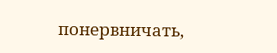понервничать,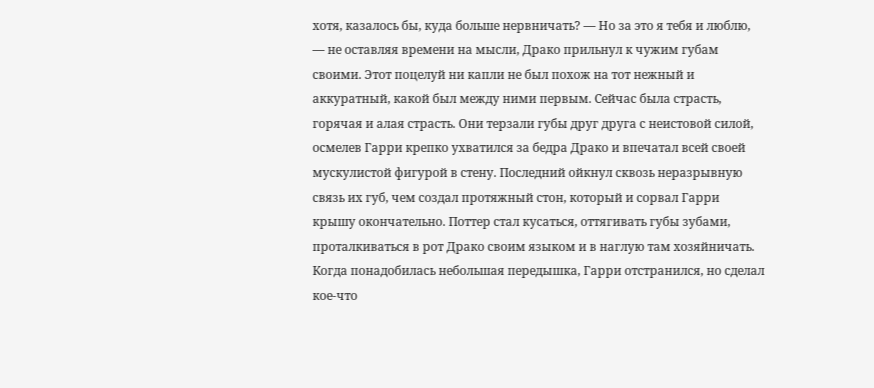хотя, казалось бы, куда больше нервничать? — Но за это я тебя и люблю, — не оставляя времени на мысли, Драко прильнул к чужим губам своими. Этот поцелуй ни капли не был похож на тот нежный и аккуратный, какой был между ними первым. Сейчас была страсть, горячая и алая страсть. Они терзали губы друг друга с неистовой силой, осмелев Гарри крепко ухватился за бедра Драко и впечатал всей своей мускулистой фигурой в стену. Последний ойкнул сквозь неразрывную связь их губ, чем создал протяжный стон, который и сорвал Гарри крышу окончательно. Поттер стал кусаться, оттягивать губы зубами, проталкиваться в рот Драко своим языком и в наглую там хозяйничать. Когда понадобилась небольшая передышка, Гарри отстранился, но сделал кое-что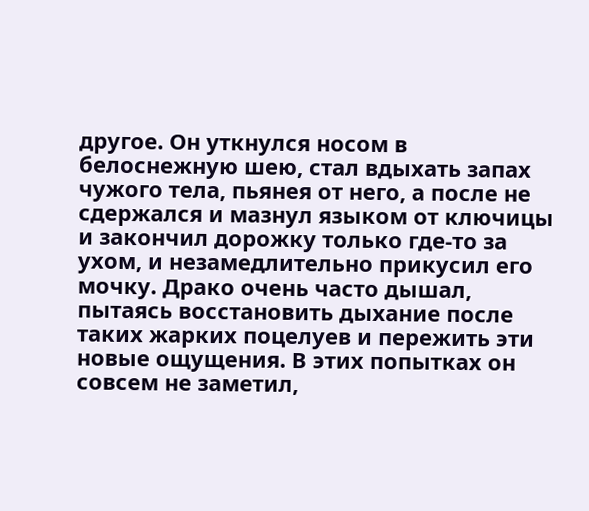другое. Он уткнулся носом в белоснежную шею, стал вдыхать запах чужого тела, пьянея от него, а после не сдержался и мазнул языком от ключицы и закончил дорожку только где-то за ухом, и незамедлительно прикусил его мочку. Драко очень часто дышал, пытаясь восстановить дыхание после таких жарких поцелуев и пережить эти новые ощущения. В этих попытках он совсем не заметил,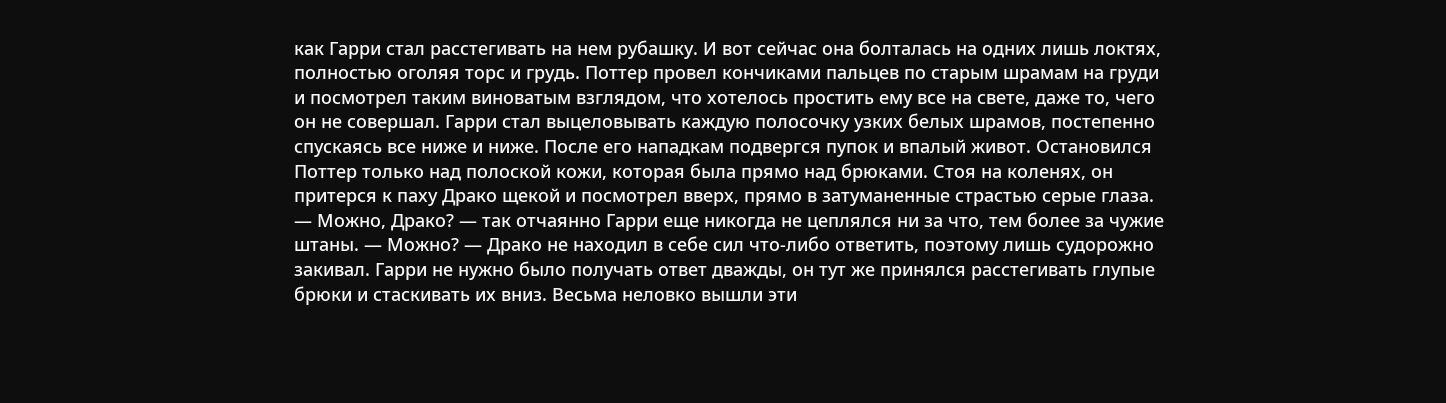как Гарри стал расстегивать на нем рубашку. И вот сейчас она болталась на одних лишь локтях, полностью оголяя торс и грудь. Поттер провел кончиками пальцев по старым шрамам на груди и посмотрел таким виноватым взглядом, что хотелось простить ему все на свете, даже то, чего он не совершал. Гарри стал выцеловывать каждую полосочку узких белых шрамов, постепенно спускаясь все ниже и ниже. После его нападкам подвергся пупок и впалый живот. Остановился Поттер только над полоской кожи, которая была прямо над брюками. Стоя на коленях, он притерся к паху Драко щекой и посмотрел вверх, прямо в затуманенные страстью серые глаза.
— Можно, Драко? — так отчаянно Гарри еще никогда не цеплялся ни за что, тем более за чужие штаны. — Можно? — Драко не находил в себе сил что-либо ответить, поэтому лишь судорожно закивал. Гарри не нужно было получать ответ дважды, он тут же принялся расстегивать глупые брюки и стаскивать их вниз. Весьма неловко вышли эти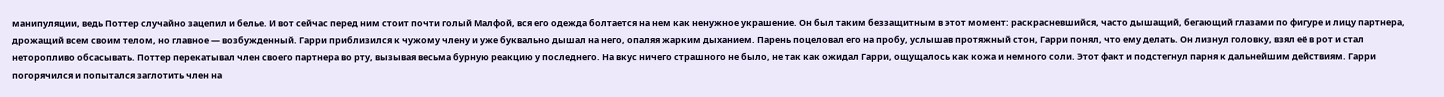манипуляции, ведь Поттер случайно зацепил и белье. И вот сейчас перед ним стоит почти голый Малфой, вся его одежда болтается на нем как ненужное украшение. Он был таким беззащитным в этот момент: раскрасневшийся, часто дышащий, бегающий глазами по фигуре и лицу партнера, дрожащий всем своим телом, но главное — возбужденный. Гарри приблизился к чужому члену и уже буквально дышал на него, опаляя жарким дыханием. Парень поцеловал его на пробу, услышав протяжный стон, Гарри понял, что ему делать. Он лизнул головку, взял её в рот и стал неторопливо обсасывать. Поттер перекатывал член своего партнера во рту, вызывая весьма бурную реакцию у последнего. На вкус ничего страшного не было, не так как ожидал Гарри, ощущалось как кожа и немного соли. Этот факт и подстегнул парня к дальнейшим действиям. Гарри погорячился и попытался заглотить член на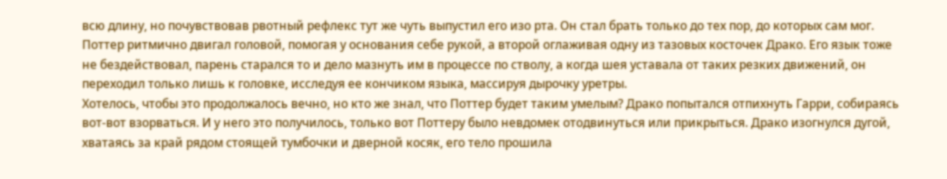всю длину, но почувствовав рвотный рефлекс тут же чуть выпустил его изо рта. Он стал брать только до тех пор, до которых сам мог. Поттер ритмично двигал головой, помогая у основания себе рукой, а второй оглаживая одну из тазовых косточек Драко. Его язык тоже не бездействовал, парень старался то и дело мазнуть им в процессе по стволу, а когда шея уставала от таких резких движений, он переходил только лишь к головке, исследуя ее кончиком языка, массируя дырочку уретры.
Хотелось, чтобы это продолжалось вечно, но кто же знал, что Поттер будет таким умелым? Драко попытался отпихнуть Гарри, собираясь вот-вот взорваться. И у него это получилось, только вот Поттеру было невдомек отодвинуться или прикрыться. Драко изогнулся дугой, хватаясь за край рядом стоящей тумбочки и дверной косяк, его тело прошила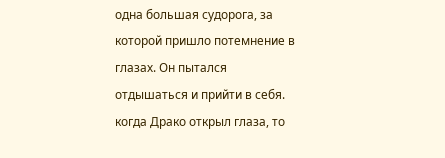одна большая судорога, за которой пришло потемнение в глазах. Он пытался отдышаться и прийти в себя. когда Драко открыл глаза, то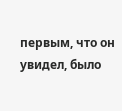первым, что он увидел, было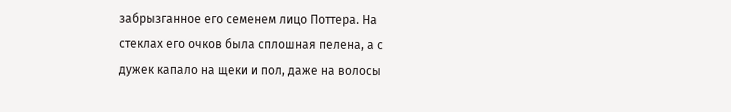забрызганное его семенем лицо Поттера. На стеклах его очков была сплошная пелена, а с дужек капало на щеки и пол, даже на волосы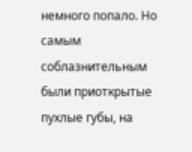немного попало. Но самым соблазнительным были приоткрытые пухлые губы, на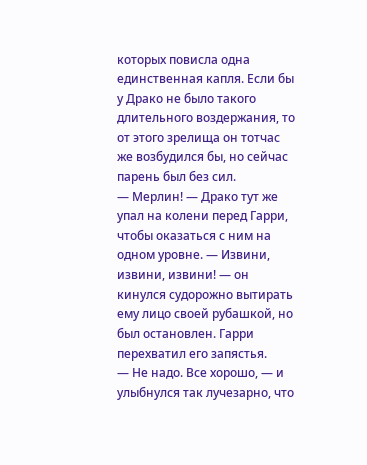которых повисла одна единственная капля. Если бы у Драко не было такого длительного воздержания, то от этого зрелища он тотчас же возбудился бы, но сейчас парень был без сил.
— Мерлин! — Драко тут же упал на колени перед Гарри, чтобы оказаться с ним на одном уровне. — Извини, извини, извини! — он кинулся судорожно вытирать ему лицо своей рубашкой, но был остановлен. Гарри перехватил его запястья.
— Не надо. Все хорошо, — и улыбнулся так лучезарно, что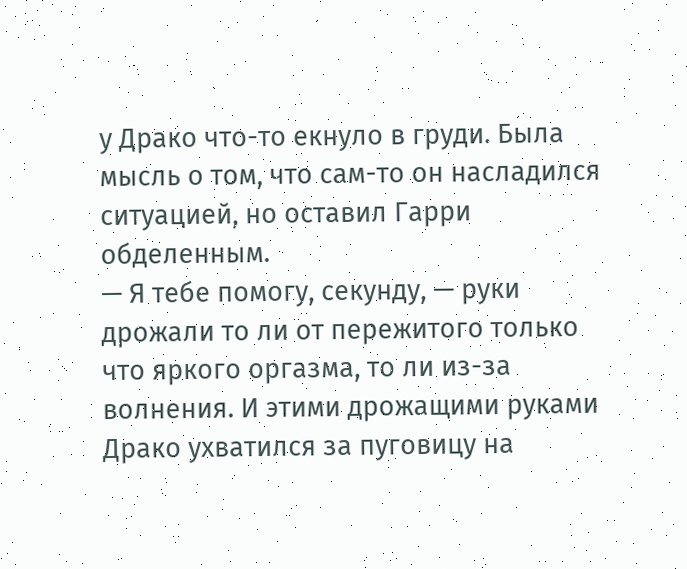у Драко что-то екнуло в груди. Была мысль о том, что сам-то он насладился ситуацией, но оставил Гарри обделенным.
— Я тебе помогу, секунду, — руки дрожали то ли от пережитого только что яркого оргазма, то ли из-за волнения. И этими дрожащими руками Драко ухватился за пуговицу на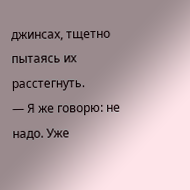джинсах, тщетно пытаясь их расстегнуть.
— Я же говорю: не надо. Уже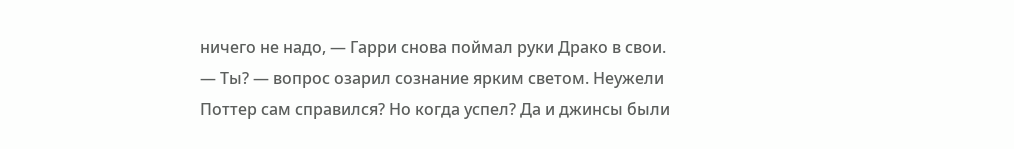ничего не надо, — Гарри снова поймал руки Драко в свои.
— Ты? — вопрос озарил сознание ярким светом. Неужели Поттер сам справился? Но когда успел? Да и джинсы были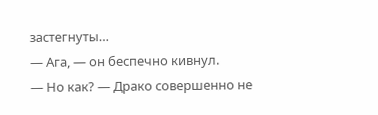застегнуты…
— Ага, — он беспечно кивнул.
— Но как? — Драко совершенно не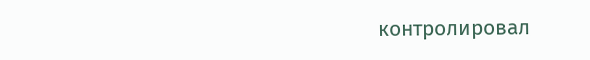контролировал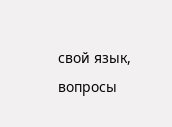свой язык, вопросы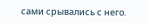сами срывались с него.